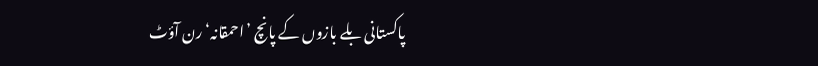پاکستانی بلے بازوں کے پانچ ’احمقانہ‘ رن آؤٹ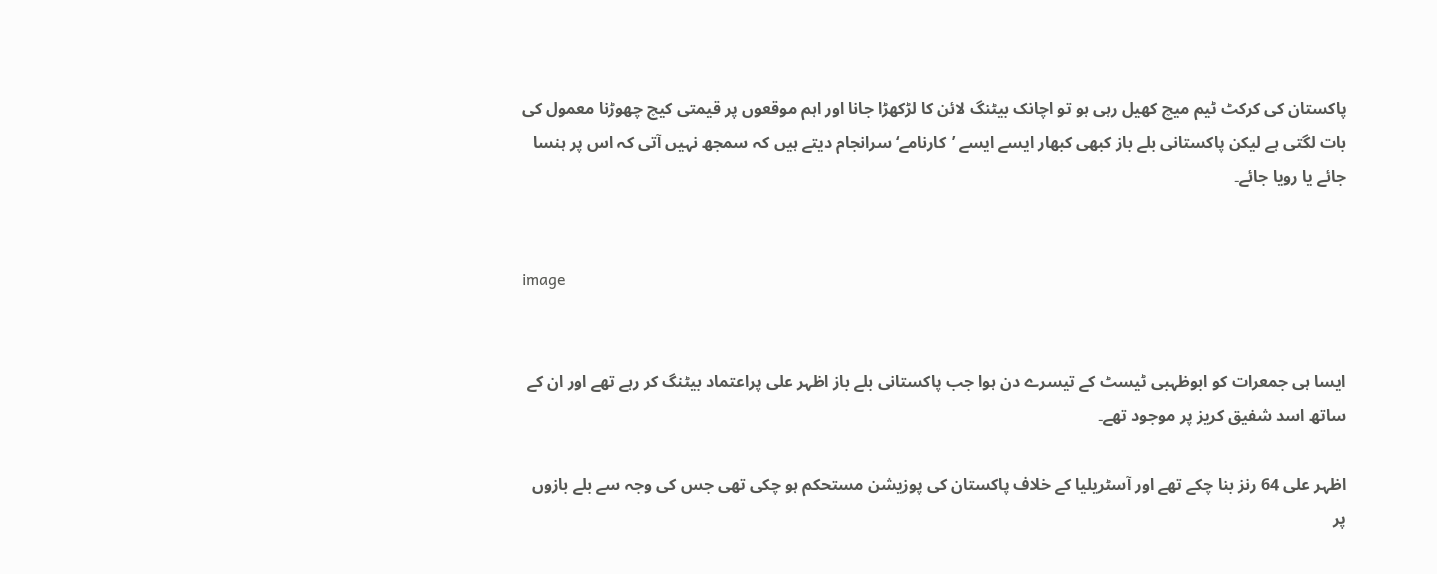پاکستان کی کرکٹ ٹیم میچ کھیل رہی ہو تو اچانک بیٹنگ لائن کا لڑکھڑا جانا اور اہم موقعوں پر قیمتی کیچ چھوڑنا معمول کی بات لگتی ہے لیکن پاکستانی بلے باز کبھی کبھار ایسے ایسے ’کارنامے‘ سرانجام دیتے ہیں کہ سمجھ نہیں آتی کہ اس پر ہنسا جائے یا رویا جائے۔


image


ایسا ہی جمعرات کو ابوظہبی ٹیسٹ کے تیسرے دن ہوا جب پاکستانی بلے باز اظہر علی پراعتماد بیٹنگ کر رہے تھے اور ان کے ساتھ اسد شفیق کریز پر موجود تھے۔

اظہر علی 64 رنز بنا چکے تھے اور آسٹریلیا کے خلاف پاکستان کی پوزیشن مستحکم ہو چکی تھی جس کی وجہ سے بلے بازوں پر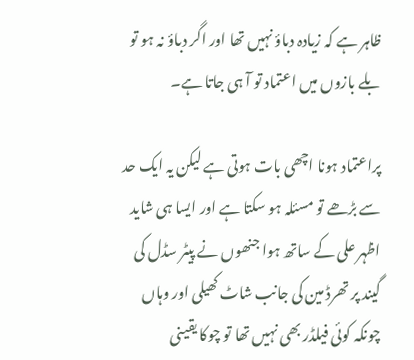ظاہر ہے کہ زیادہ دباؤ نہیں تھا اور اگر دباؤ نہ ہو تو بلے بازوں میں اعتماد تو آ ہی جاتا ہے۔

پراعتماد ہونا اچھی بات ہوتی ہے لیکن یہ ایک حد سے بڑھے تو مسئلہ ہو سکتا ہے اور ایسا ہی شاید اظہر علی کے ساتھ ہوا جنھوں نے پیٹر سڈل کی گیند پر تھرڈ مین کی جانب شاٹ کھیلی اور وہاں چونکہ کوئی فیلڈر بھی نہیں تھا تو چوکا یقینی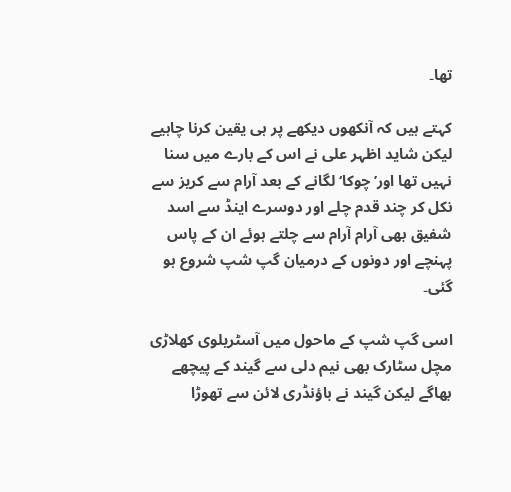تھا۔

کہتے ہیں کہ آنکھوں دیکھے پر ہی یقین کرنا چاہیے لیکن شاید اظہر علی نے اس کے بارے میں سنا نہیں تھا اور’چوکا‘ لگانے کے بعد آرام سے کریز سے نکل کر چند قدم چلے اور دوسرے اینڈ سے اسد شفیق بھی آرام آرام سے چلتے ہوئے ان کے پاس پہنچے اور دونوں کے درمیان گپ شپ شروع ہو گئی۔

اسی گپ شپ کے ماحول میں آسٹریلوی کھلاڑی مچل سٹارک بھی نیم دلی سے گیند کے پیچھے بھاگے لیکن گیند نے باؤنڈری لائن سے تھوڑا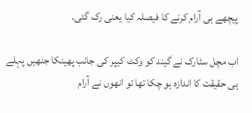پیچھے ہی آرام کرنے کا فیصلہ کیا یعنی رک گئی۔

اب مچل سٹارک نے گیند کو وکٹ کیپر کی جانب پھینکا جنھیں پہلے ہی حقیقت کا اندازہ ہو چکا تھا تو انھوں نے آرام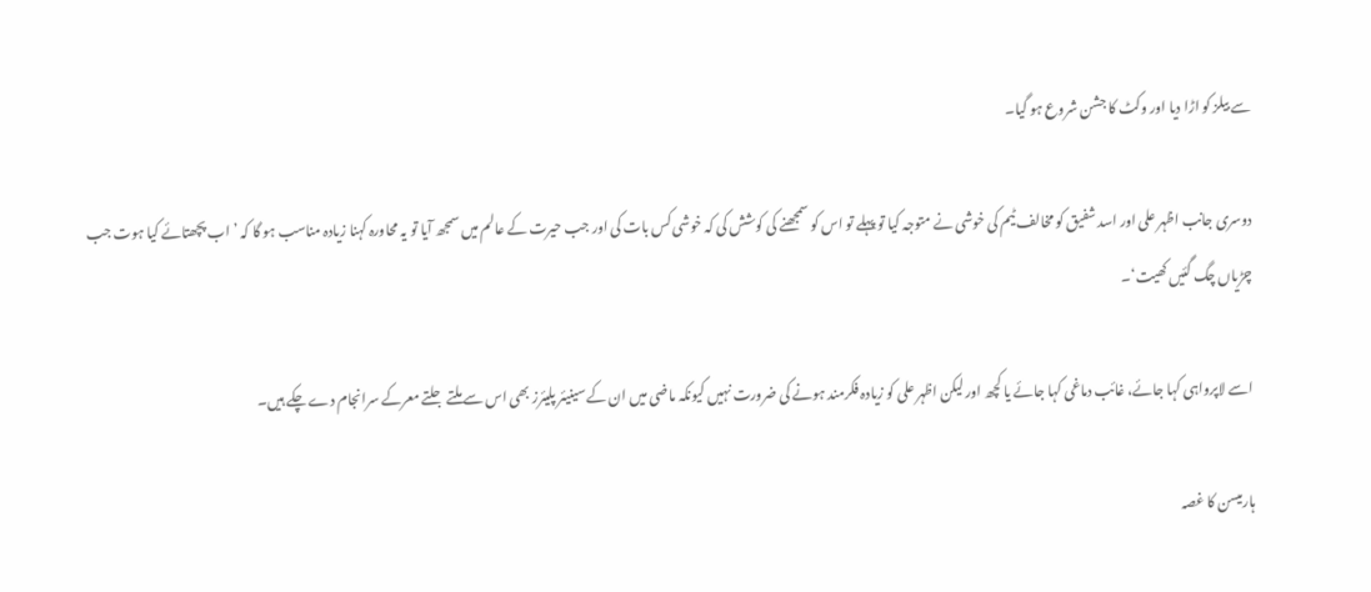سے بیلز کو اڑا دیا اور وکٹ کا جشن شروع ہو گیا۔

دوسری جانب اظہر علی اور اسد شفیق کو مخالف ٹیم کی خوشی نے متوجہ کیا تو پہلے تو اس کو سمجھنے کی کوشش کی کہ خوشی کس بات کی اور جب حیرت کے عالم میں سمجھ آیا تو یہ محاورہ کہنا زیادہ مناسب ہو گا کہ ’اب پچھتائے کیا ہوت جب چڑیاں چگ گئیں کھیت‘۔

اسے لاپرواہی کہا جائے، غائب دماغی کہا جائے یا کچھ اور لیکن اظہر علی کو زیادہ فکرمند ہونے کی ضرورت نہیں کیونکہ ماضی میں ان کے سینیئر پلیئرز بھی اس سے ملتے جلتے معرکے سرانجام دے چکے ہیں۔

ہارمیسن کا غصہ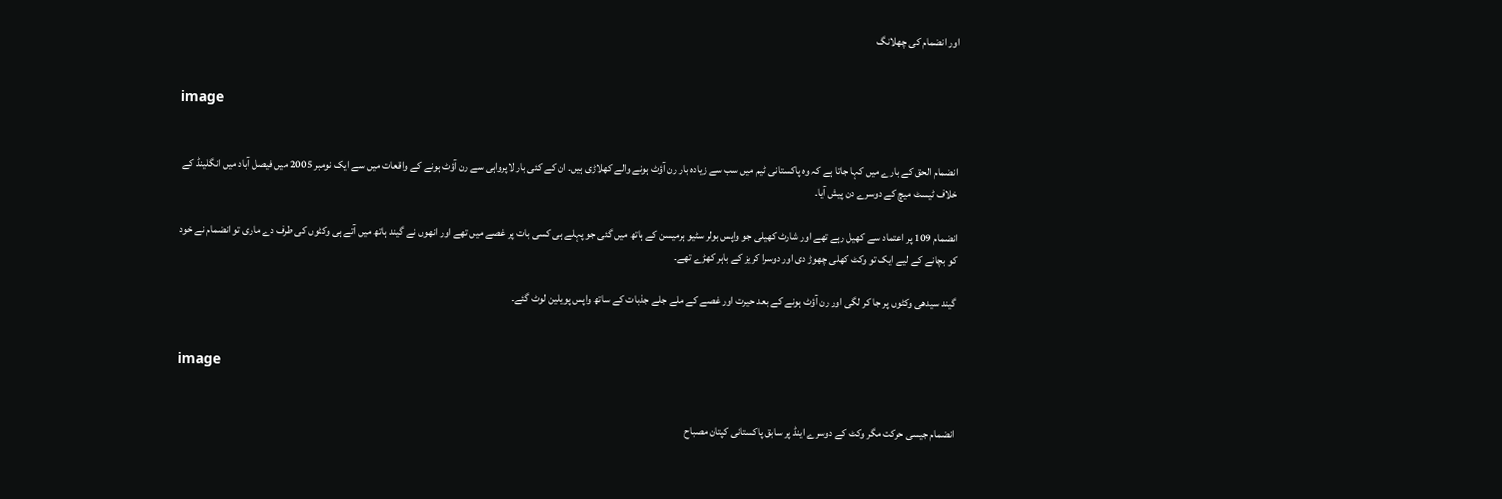اور انضمام کی چھلانگ


image


انضمام الحق کے بارے میں کہا جاتا ہے کہ وہ پاکستانی ٹیم میں سب سے زیادہ بار رن آؤٹ ہونے والے کھلاڑی ہیں۔ ان کے کئی بار لاپرواہی سے رن آؤٹ ہونے کے واقعات میں سے ایک نومبر 2005 میں فیصل آباد میں انگلینڈ کے خلاف ٹیسٹ میچ کے دوسرے دن پیش آیا۔

انضمام 109 پر اعتماد سے کھیل رہے تھے اور شارٹ کھیلی جو واپس بولر سٹیو ہرمیسن کے ہاتھ میں گئی جو پہلے ہی کسی بات پر غصے میں تھے اور انھوں نے گیند ہاتھ میں آتے ہی وکٹوں کی طرف دے ماری تو انضمام نے خود کو بچانے کے لیے ایک تو وکٹ کھلی چھوڑ دی اور دوسرا کریز کے باہر کھڑے تھے۔

گیند سیدھی وکٹوں پر جا کر لگی اور رن آؤٹ ہونے کے بعد حیرت اور غصے کے ملے جلے جذبات کے ساتھ واپس پویلین لوٹ گئے۔


image


انضمام جیسی حرکت مگر وکٹ کے دوسرے اینڈ پر سابق پاکستانی کپتان مصباح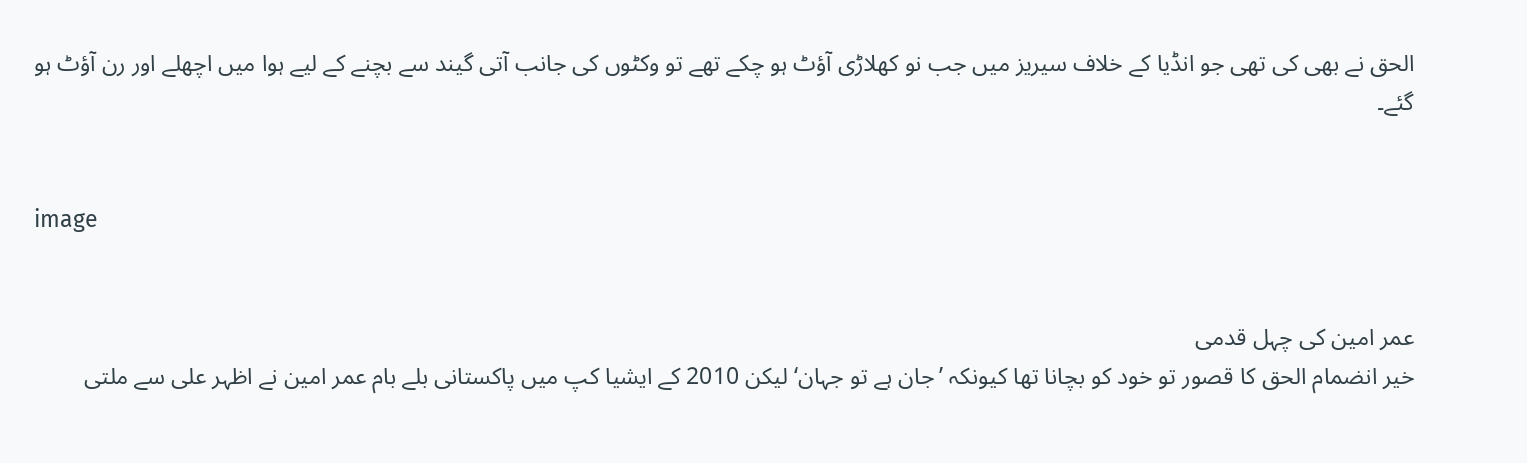الحق نے بھی کی تھی جو انڈیا کے خلاف سیریز میں جب نو کھلاڑی آؤٹ ہو چکے تھے تو وکٹوں کی جانب آتی گیند سے بچنے کے لیے ہوا میں اچھلے اور رن آؤٹ ہو گئے۔


image


عمر امین کی چہل قدمی
خیر انضمام الحق کا قصور تو خود کو بچانا تھا کیونکہ ’جان ہے تو جہان‘ لیکن 2010 کے ایشیا کپ میں پاکستانی بلے بام عمر امین نے اظہر علی سے ملتی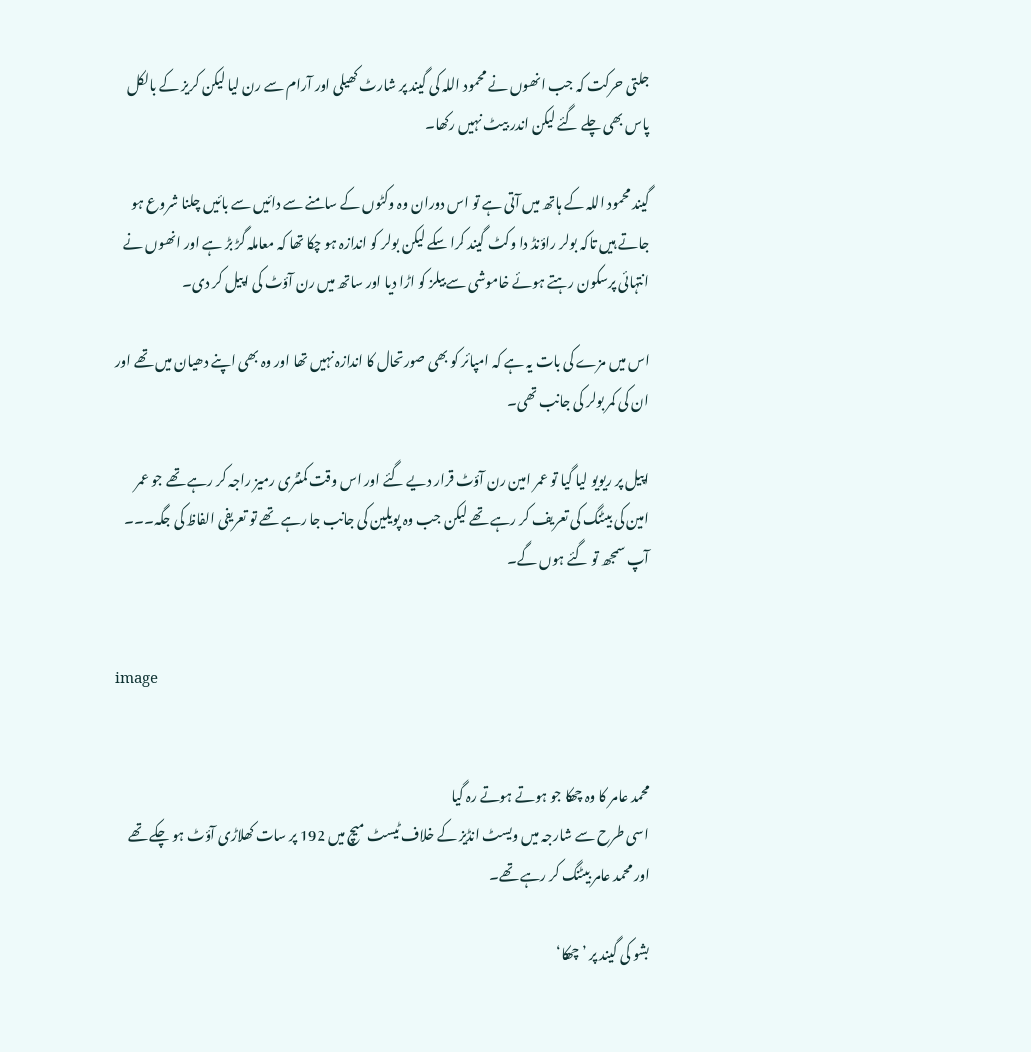جلتی حرکت کہ جب انھوں نے محمود اللہ کی گیند پر شارٹ کھیلی اور آرام سے رن لیا لیکن کریز کے بالکل پاس بھی چلے گئے لیکن اندر بیٹ نہیں رکھا۔

گیند محمود اللہ کے ہاتھ میں آتی ہے تو اس دوران وہ وکٹوں کے سامنے سے دائیں سے بائیں چلنا شروع ہو جاتے ہیں تاکہ بولر راؤنڈ دا وکٹ گیند کرا سکے لیکن بولر کو اندازہ ہو چکا تھا کہ معاملہ گڑ بڑ ہے اور انھوں نے انتہائی پرسکون رہتے ہوئے خاموشی سے بیلز کو اڑا دیا اور ساتھ میں رن آؤٹ کی اپیل کر دی۔

اس میں مزے کی بات یہ ہے کہ امپائر کو بھی صورتحال کا اندازہ نہیں تھا اور وہ بھی اپنے دھیان میں تھے اور ان کی کمر بولر کی جانب تھی۔

اپیل پر ریویو لیا گیا تو عمر امین رن آؤٹ قرار دیے گئے اور اس وقت کمنٹری رمیز راجہ کر رہے تھے جو عمر امین کی بیٹنگ کی تعریف کر رہے تھے لیکن جب وہ پویلین کی جانب جا رہے تھے تو تعریفی الفاظ کی جگہ۔۔۔ آپ سمجھ تو گئے ہوں گے۔


image


محمد عامر کا وہ چھکا جو ہوتے ہوتے رہ گیا
اسی طرح سے شارجہ میں ویسٹ انڈیز کے خلاف ٹیسٹ میچ میں 192 پر سات کھلاڑی آؤٹ ہو چکے تھے اور محمد عامر بیٹنگ کر رہے تھے۔

بشو کی گیند پر ’چھکا‘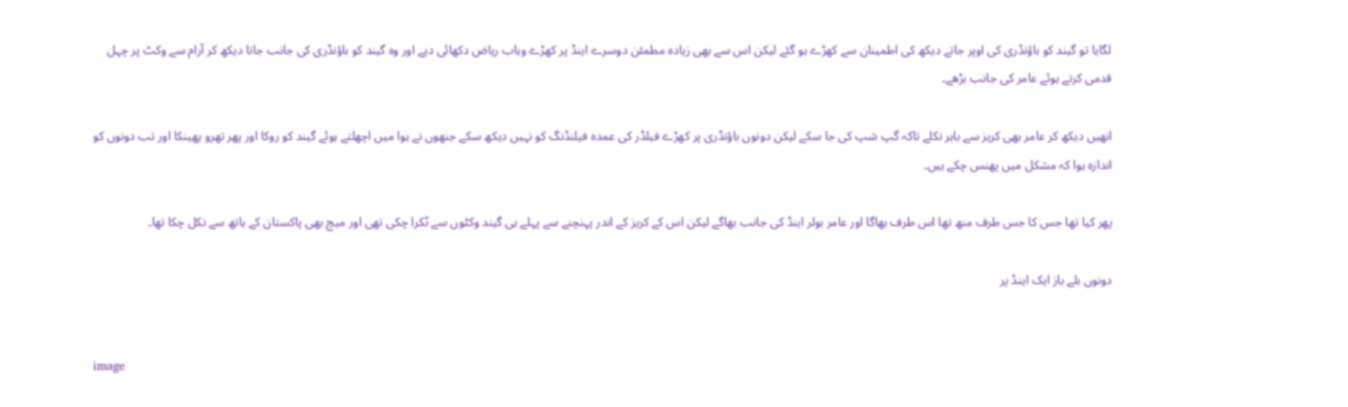لگایا تو گیند کو باؤنڈری کی اوپر جاتے دیکھ کی اطمینان سے کھڑے ہو گئے لیکن اس سے بھی زیادہ مطمئن دوسرے اینڈ پر کھڑے وہاب ریاض دکھائی دیے اور وہ گیند کو باؤنڈری کی جانب جاتا دیکھ کر آرام سے وکٹ پر چہل قدمی کرتے ہوئے عامر کی جانب بڑھے۔

انھیں دیکھ کر عامر بھی کریز سے باہر نکلے تاکہ گپ شپ کی جا سکے لیکن دونوں باؤنڈری پر کھڑے فیلڈر کی عمدہ فیلنڈنگ کو نہیں دیکھ سکے جنھوں نے ہوا میں اچھلتے ہوئے گیند کو روکا اور پھر تھرو پھینکا اور تب دونوں کو اندازہ ہوا کہ مشکل میں پھنس چکے ہیں۔

پھر کیا تھا جس کا جس طرف منھ تھا اس طرف بھاگا اور عامر بولر اینڈ کی جانب بھاگے لیکن اس کے کریز کے اندر پہنچنے سے پہلے ہی گیند وکٹوں سے ٹکرا چکی تھی اور میچ بھی پاکستان کے ہاتھ سے نکل چکا تھا۔

دونوں بلے باز ایک اینڈ پر


image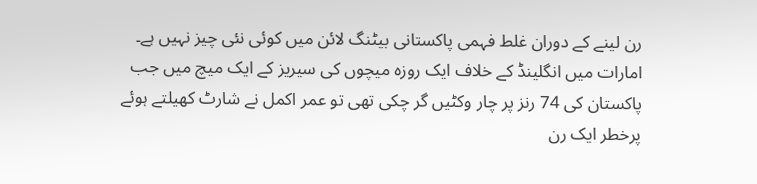رن لینے کے دوران غلط فہمی پاکستانی بیٹنگ لائن میں کوئی نئی چیز نہیں ہے۔ امارات میں انگلینڈ کے خلاف ایک روزہ میچوں کی سیریز کے ایک میچ میں جب پاکستان کی 74 رنز پر چار وکٹیں گر چکی تھی تو عمر اکمل نے شارٹ کھیلتے ہوئے پرخطر ایک رن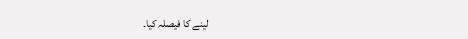لینے کا فیصلہ کیا۔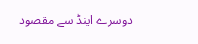دوسرے اینڈ سے مقصود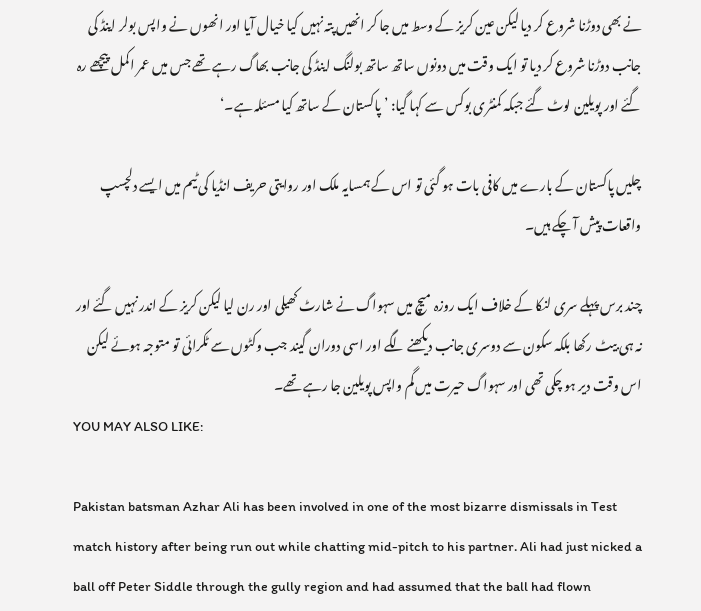نے بھی دوڑنا شروع کر دیا لیکن عین کریز کے وسط میں جا کر انھیں پتہ نہیں کیا خیال آیا اور انھوں نے واپس بولر اینڈ کی جانب دوڑنا شروع کر دیا تو ایک وقت میں دونوں ساتھ ساتھ بولنگ اینڈ کی جانب بھاگ رہے تھے جس میں عمر اکمل پیچھے رہ گئے اور پویلین لوٹ گئے جبکہ کمنٹری بوکس سے کہا گیا: ’پاکستان کے ساتھ کیا مسئلہ ہے۔‘

چلیں پاکستان کے بارے میں کافی بات ہو گئی تو اس کے ہمسایہ ملک اور روایتی حریف انڈیا کی ٹیم میں ایسے دلچسپ واقعات پیش آ چکے ہیں۔

چند برس پہلے سری لنکا کے خلاف ایک روزہ میچ میں سہواگ نے شارٹ کھیلی اور رن لیا لیکن کریز کے اندر نہیں گئے اور نہ ہی بیٹ رکھا بلکہ سکون سے دوسری جانب دیکھنے لگے اور اسی دوران گیند جب وکٹوں سے ٹکرائی تو متوجہ ہوئے لیکن اس وقت دیر ہو چکی تھی اور سہواگ حیرت میں گم واپس پویلین جا رہے تھے۔
YOU MAY ALSO LIKE:

Pakistan batsman Azhar Ali has been involved in one of the most bizarre dismissals in Test match history after being run out while chatting mid-pitch to his partner. Ali had just nicked a ball off Peter Siddle through the gully region and had assumed that the ball had flown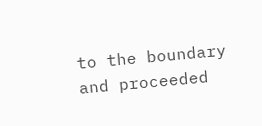to the boundary and proceeded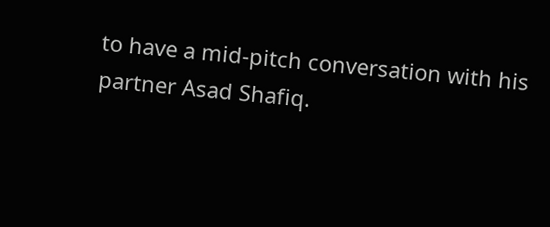to have a mid-pitch conversation with his partner Asad Shafiq.